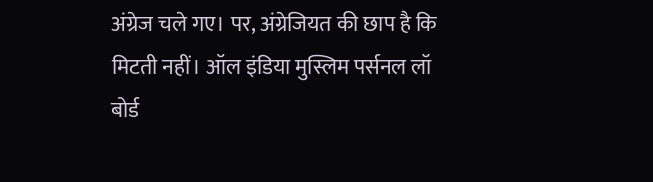अंग्रेज चले गए। पर, अंग्रेजियत की छाप है कि मिटती नहीं। ऑल इंडिया मुस्लिम पर्सनल लॉ बोर्ड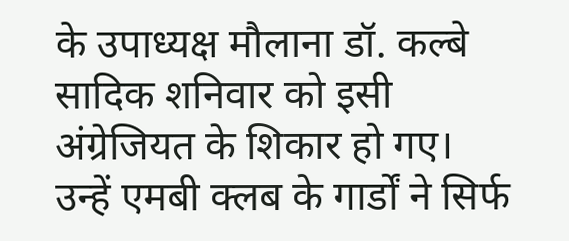के उपाध्यक्ष मौलाना डॉ. कल्बे सादिक शनिवार को इसी अंग्रेजियत के शिकार हो गए।
उन्हें एमबी क्लब के गार्डों ने सिर्फ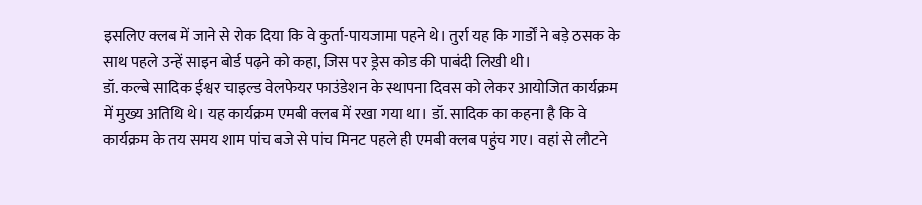इसलिए क्लब में जाने से रोक दिया कि वे कुर्ता-पायजामा पहने थे। तुर्रा यह कि गार्डों ने बड़े ठसक के साथ पहले उन्हें साइन बोर्ड पढ़ने को कहा, जिस पर ड्रेस कोड की पाबंदी लिखी थी।
डॉ. कल्बे सादिक ईश्वर चाइल्ड वेलफेयर फाउंडेशन के स्थापना दिवस को लेकर आयोजित कार्यक्रम में मुख्य अतिथि थे। यह कार्यक्रम एमबी क्लब में रखा गया था। डॉ. सादिक का कहना है कि वे कार्यक्रम के तय समय शाम पांच बजे से पांच मिनट पहले ही एमबी क्लब पहुंच गए। वहां से लौटने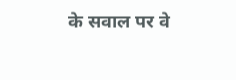के सवाल पर वे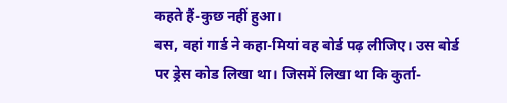कहते हैं-कुछ नहीं हुआ।
बस, वहां गार्ड ने कहा-मियां वह बोर्ड पढ़ लीजिए। उस बोर्ड पर ड्रेस कोड लिखा था। जिसमें लिखा था कि कुर्ता-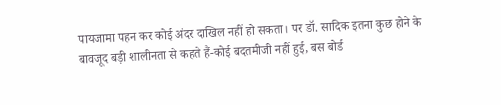पायजामा पहन कर कोई अंदर दाखिल नहीं हो सकता। पर डॉ. सादिक इतना कुछ होने के बावजूद बड़ी शालीनता से कहते हैं-कोई बदतमीजी नहीं हुई, बस बोर्ड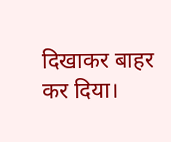दिखाकर बाहर कर दिया।